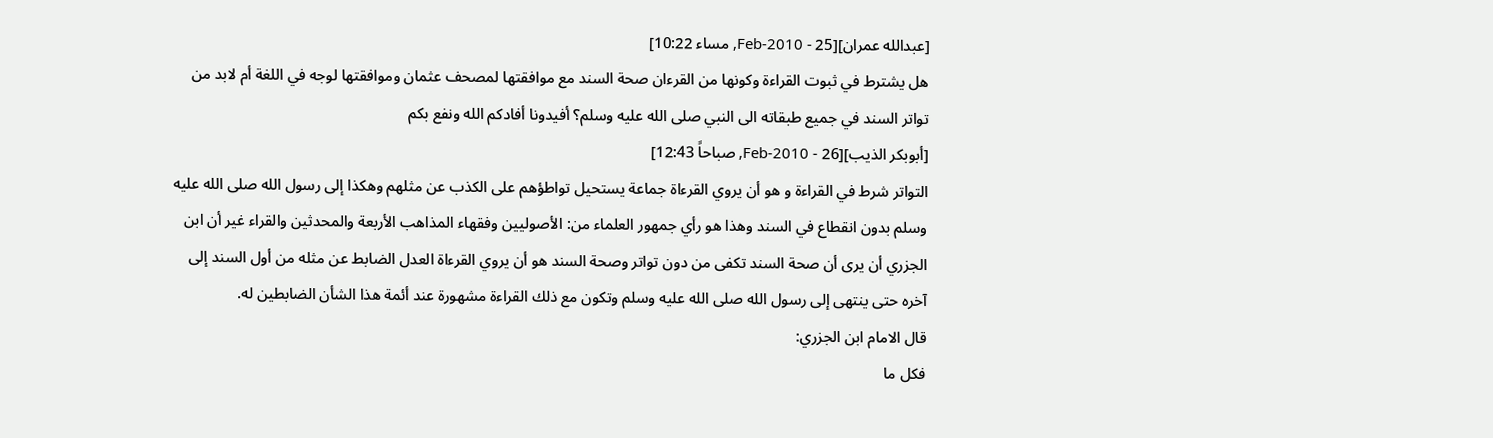[عبدالله عمران][25 - Feb-2010, مساء 10:22]
هل يشترط في ثبوت القراءة وكونها من القرءان صحة السند مع موافقتها لمصحف عثمان وموافقتها لوجه في اللغة أم لابد من تواتر السند في جميع طبقاته الى النبي صلى الله عليه وسلم؟ أفيدونا أفادكم الله ونفع بكم
[أبوبكر الذيب][26 - Feb-2010, صباحاً 12:43]
التواتر شرط في القراءة و هو أن يروي القرءاة جماعة يستحيل تواطؤهم على الكذب عن مثلهم وهكذا إلى رسول الله صلى الله عليه وسلم بدون انقطاع في السند وهذا هو رأي جمهور العلماء من: الأصوليين وفقهاء المذاهب الأربعة والمحدثين والقراء غير أن ابن الجزري أن يرى أن صحة السند تكفى من دون تواتر وصحة السند هو أن يروي القرءاة العدل الضابط عن مثله من أول السند إلى آخره حتى ينتهى إلى رسول الله صلى الله عليه وسلم وتكون مع ذلك القراءة مشهورة عند أئمة هذا الشأن الضابطين له.
قال الامام ابن الجزري:
فكل ما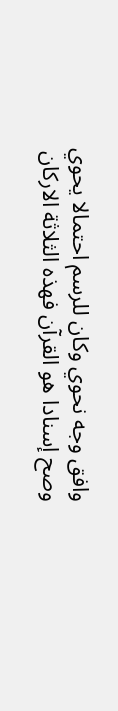وافق وجه نحوي وكان للرسم احتمالا يحوي
وصح إسنادا هو القرآن فهذه الثلاثة الاركان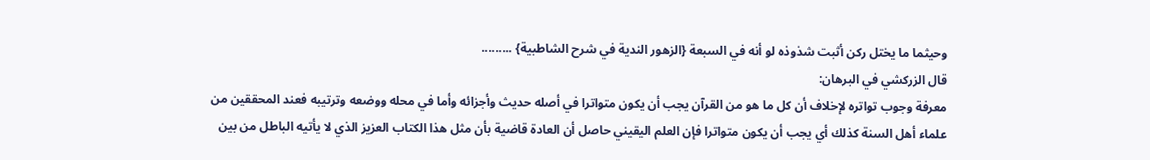وحيثما ما يختل ركن أثبت شذوذه لو أنه في السبعة {الزهور الندية في شرح الشاطبية} .........
قال الزركشي في البرهان:
معرفة وجوب تواتره لإخلاف أن كل ما هو من القرآن يجب أن يكون متواترا في أصله حديث وأجزائه وأما في محله ووضعه وترتيبه فعند المحققين من علماء أهل السنة كذلك أي يجب أن يكون متواترا فإن العلم اليقيني حاصل أن العادة قاضية بأن مثل هذا الكتاب العزيز الذي لا يأتيه الباطل من بين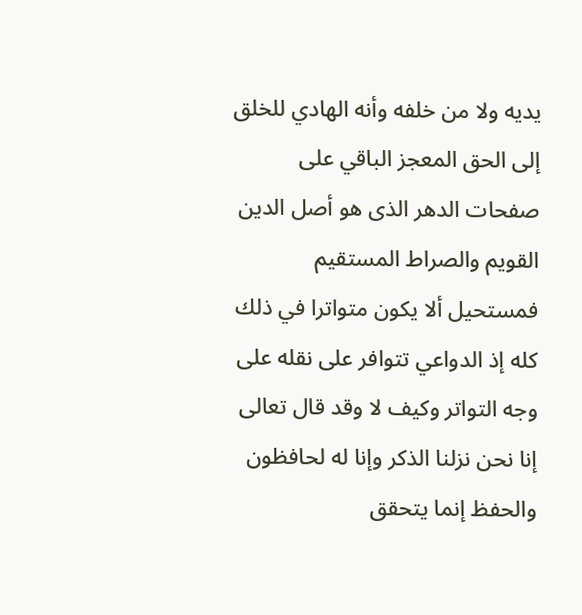يديه ولا من خلفه وأنه الهادي للخلق إلى الحق المعجز الباقي على صفحات الدهر الذى هو أصل الدين القويم والصراط المستقيم فمستحيل ألا يكون متواترا في ذلك كله إذ الدواعي تتوافر على نقله على وجه التواتر وكيف لا وقد قال تعالى إنا نحن نزلنا الذكر وإنا له لحافظون والحفظ إنما يتحقق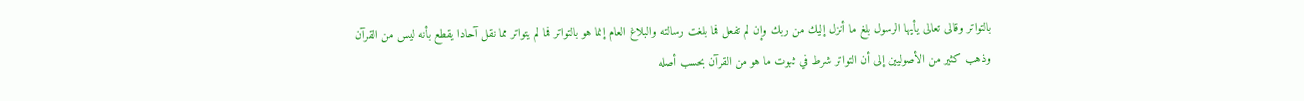بالتواتر وقالى تعالى يأيها الرسول بلغ ما أنزل إليك من ربك وإن لم تفعل فما بلغت رسالته والبلاغ العام إنما هو بالتواتر فما لم يتواتر مما نقل آحادا يقطع بأنه ليس من القرآن وذهب كثير من الأصوليين إلى أن التواتر شرط في ثبوت ما هو من القرآن بحسب أصله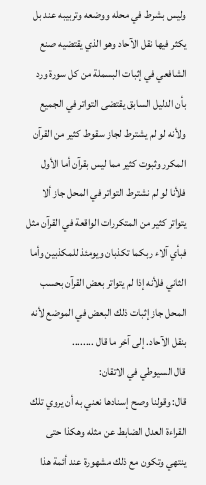وليس بشرط في محله ووضعه وتربيبه عند بل يكثر فيها نقل الآحاد وهو الذي يقتضيه صنع الشافعي في إثبات البسملة من كل سورة ورد بأن الدليل السابق يقتضى التواتر في الجميع ولأنه لو لم يشترط لجاز سقوط كثير من القرآن المكرر وثبوت كثير مما ليس بقرآن أما الأول فلأنا لو لم نشترط التواتر في المحل جاز ألا يتواتر كثير من المتكررات الواقعة في القرآن مثل فبأي آلاء ربكما تكذبان ويومئذ للمكذبين وأما الثاني فلأنه إذا لم يتواتر بعض القرآن بحسب المحل جاز إثبات ذلك البعض في الموضع لأنه بنقل الآحاد. إلى آخر ما قال ........
قال السيوطي في الاتقان:
قال: وقولنا وصح إسنادها نعني به أن يروي تلك القراءة العدل الضابط عن مثله وهكذا حتى ينتهي وتكون مع ذلك مشهورة عند أئمة هذا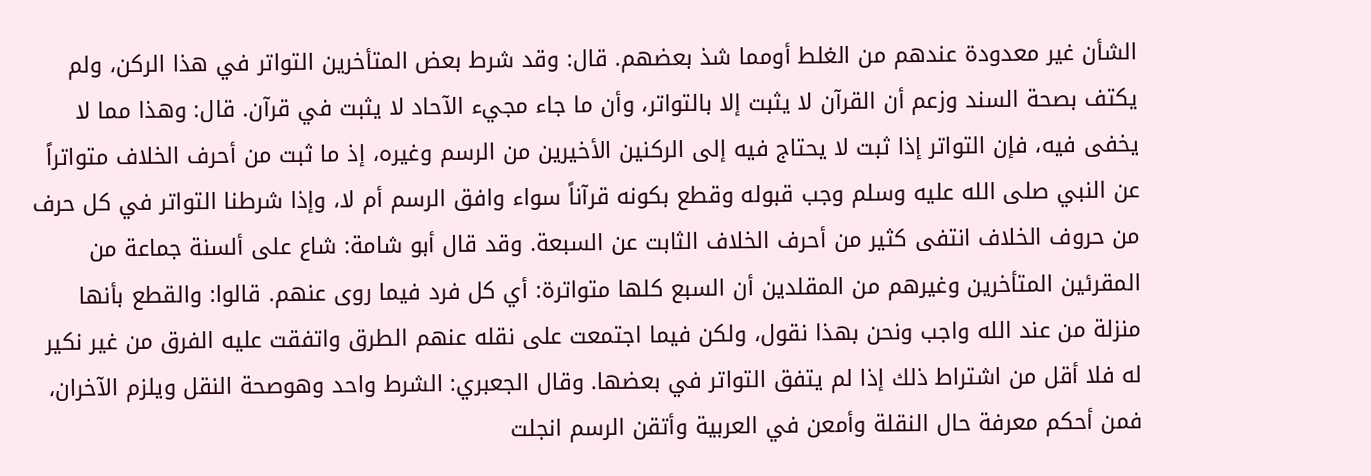الشأن غير معدودة عندهم من الغلط أومما شذ بعضهم. قال: وقد شرط بعض المتأخرين التواتر في هذا الركن، ولم يكتف بصحة السند وزعم أن القرآن لا يثبت إلا بالتواتر، وأن ما جاء مجيء الآحاد لا يثبت في قرآن. قال: وهذا مما لا يخفى فيه، فإن التواتر إذا ثبت لا يحتاج فيه إلى الركنين الأخيرين من الرسم وغيره، إذ ما ثبت من أحرف الخلاف متواتراً عن النبي صلى الله عليه وسلم وجب قبوله وقطع بكونه قرآناً سواء وافق الرسم أم لا، وإذا شرطنا التواتر في كل حرف من حروف الخلاف انتفى كثير من أحرف الخلاف الثابت عن السبعة. وقد قال أبو شامة: شاع على ألسنة جماعة من المقرئين المتأخرين وغيرهم من المقلدين أن السبع كلها متواترة: أي كل فرد فيما روى عنهم. قالوا: والقطع بأنها منزلة من عند الله واجب ونحن بهذا نقول، ولكن فيما اجتمعت على نقله عنهم الطرق واتفقت عليه الفرق من غير نكير له فلا أقل من اشتراط ذلك إذا لم يتفق التواتر في بعضها. وقال الجعبري: الشرط واحد وهوصحة النقل ويلزم الآخران، فمن أحكم معرفة حال النقلة وأمعن في العربية وأتقن الرسم انجلت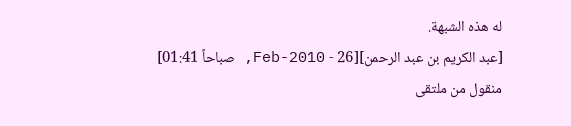له هذه الشبهة.
[عبد الكريم بن عبد الرحمن][26 - Feb-2010, صباحاً 01:41]
منقول من ملتقى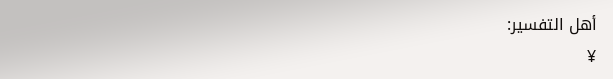أهل التفسير:
¥